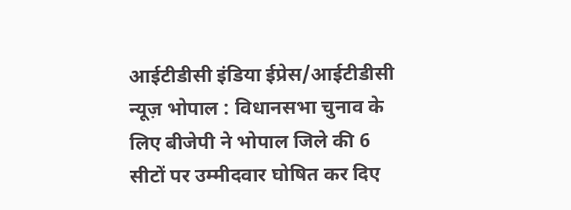आईटीडीसी इंडिया ईप्रेस/आईटीडीसी न्यूज़ भोपाल : विधानसभा चुनाव के लिए बीजेपी ने भोपाल जिले की 6 सीटों पर उम्मीदवार घोषित कर दिए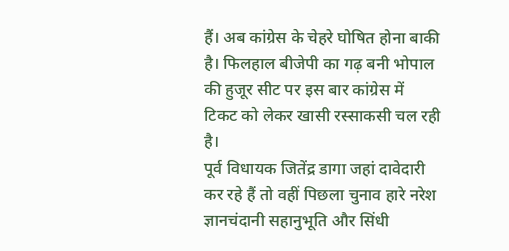हैं। अब कांग्रेस के चेहरे घोषित होना बाकी है। फिलहाल बीजेपी का गढ़ बनी भोपाल की हुजूर सीट पर इस बार कांग्रेस में टिकट को लेकर खासी रस्साकसी चल रही है।
पूर्व विधायक जितेंद्र डागा जहां दावेदारी कर रहे हैं तो वहीं पिछला चुनाव हारे नरेश ज्ञानचंदानी सहानुभूति और सिंधी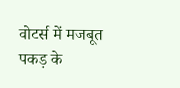वोटर्स में मजबूत पकड़ के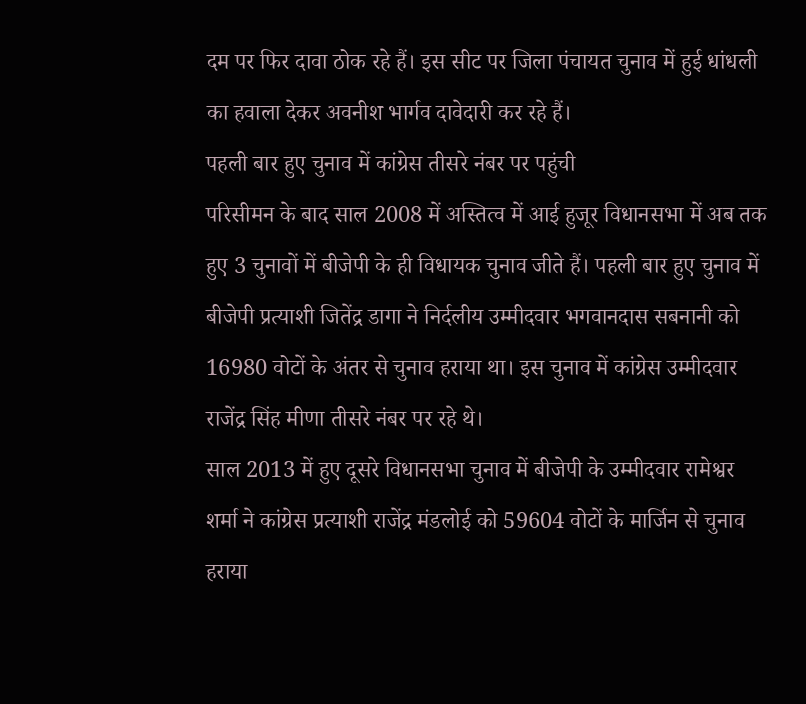दम पर फिर दावा ठोक रहे हैं। इस सीट पर जिला पंचायत चुनाव में हुई धांधली का हवाला देकर अवनीश भार्गव दावेदारी कर रहे हैं।
पहली बार हुए चुनाव में कांग्रेस तीसरे नंबर पर पहुंची
परिसीमन के बाद साल 2008 में अस्तित्व में आई हुजूर विधानसभा में अब तक हुए 3 चुनावों में बीजेपी के ही विधायक चुनाव जीते हैं। पहली बार हुए चुनाव में बीजेपी प्रत्याशी जितेंद्र डागा ने निर्दलीय उम्मीदवार भगवानदास सबनानी को 16980 वोटों के अंतर से चुनाव हराया था। इस चुनाव में कांग्रेस उम्मीदवार राजेंद्र सिंह मीणा तीसरे नंबर पर रहे थे।
साल 2013 में हुए दूसरे विधानसभा चुनाव में बीजेपी के उम्मीदवार रामेश्वर शर्मा ने कांग्रेस प्रत्याशी राजेंद्र मंडलोई को 59604 वोटों के मार्जिन से चुनाव हराया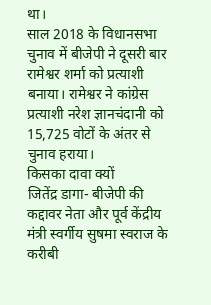था।
साल 2018 के विधानसभा चुनाव में बीजेपी ने दूसरी बार रामेश्वर शर्मा को प्रत्याशी बनाया। रामेश्वर ने कांग्रेस प्रत्याशी नरेश ज्ञानचंदानी को 15,725 वोटों के अंतर से चुनाव हराया।
किसका दावा क्यों
जितेंद्र डागा- बीजेपी की कद्दावर नेता और पूर्व केंद्रीय मंत्री स्वर्गीय सुषमा स्वराज के करीबी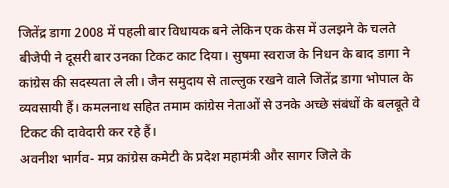जितेंद्र डागा 2008 में पहली बार विधायक बने लेकिन एक केस में उलझने के चलते बीजेपी ने दूसरी बार उनका टिकट काट दिया। सुषमा स्वराज के निधन के बाद डागा ने कांग्रेस की सदस्यता ले ली। जैन समुदाय से ताल्लुक रखने वाले जितेंद्र डागा भोपाल के व्यवसायी हैं। कमलनाथ सहित तमाम कांग्रेस नेताओं से उनके अच्छे संबंधों के बलबूते वे टिकट की दावेदारी कर रहे हैं।
अवनीश भार्गव- मप्र कांग्रेस कमेटी के प्रदेश महामंत्री और सागर जिले के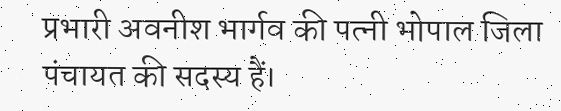प्रभारी अवनीश भार्गव की पत्नी भोपाल जिला पंचायत की सदस्य हैं।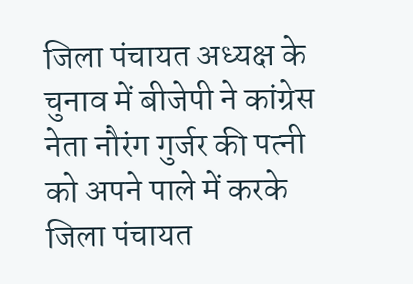जिला पंचायत अध्यक्ष के चुनाव में बीजेपी ने कांग्रेस नेता नौरंग गुर्जर की पत्नी को अपने पाले में करके जिला पंचायत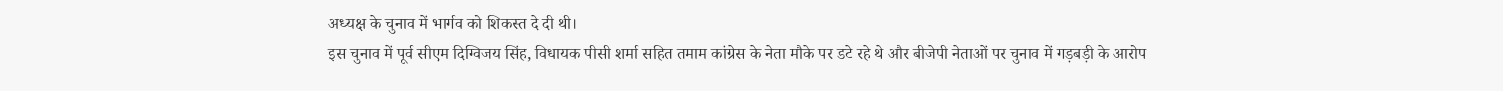अध्यक्ष के चुनाव में भार्गव को शिकस्त दे दी थी।
इस चुनाव में पूर्व सीएम दिग्विजय सिंह, विधायक पीसी शर्मा सहित तमाम कांग्रेस के नेता मौके पर डटे रहे थे और बीजेपी नेताओं पर चुनाव में गड़बड़ी के आरोप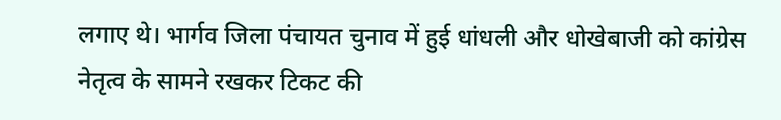लगाए थे। भार्गव जिला पंचायत चुनाव में हुई धांधली और धोखेबाजी को कांग्रेस नेतृत्व के सामने रखकर टिकट की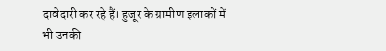दावेदारी कर रहे हैं। हुजूर के ग्रामीण इलाकों में भी उनकी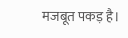मजबूत पकड़ है।